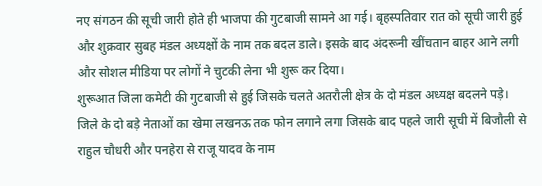नए संगठन की सूची जारी होते ही भाजपा की गुटबाजी सामने आ गई। बृहस्पतिवार रात को सूची जारी हुई और शुक्रवार सुबह मंडल अध्यक्षों के नाम तक बदल डाले। इसके बाद अंदरूनी खींचतान बाहर आने लगी और सोशल मीडिया पर लोगों ने चुटकी लेना भी शुरू कर दिया।
शुरूआत जिला कमेटी की गुटबाजी से हुई जिसके चलते अतरौली क्षेत्र के दो मंडल अध्यक्ष बदलने पड़े। जिले के दो बड़े नेताओं का खेमा लखनऊ तक फोन लगाने लगा जिसके बाद पहले जारी सूची में बिजौली से राहुल चौधरी और पनहेरा से राजू यादव के नाम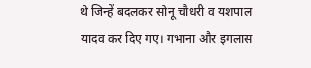थे जिन्हें बदलकर सोनू चौधरी व यशपाल यादव कर दिए गए। गभाना और इगलास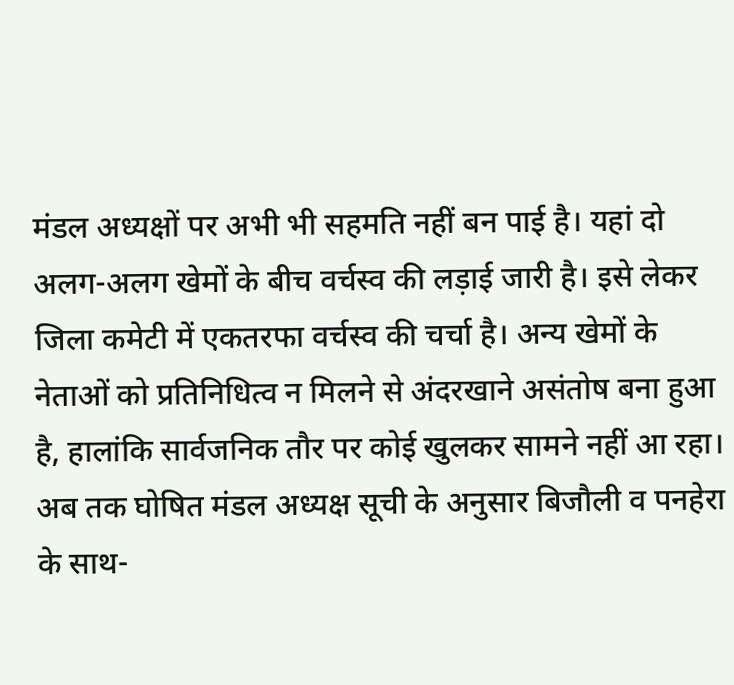मंडल अध्यक्षों पर अभी भी सहमति नहीं बन पाई है। यहां दो अलग-अलग खेमों के बीच वर्चस्व की लड़ाई जारी है। इसे लेकर जिला कमेटी में एकतरफा वर्चस्व की चर्चा है। अन्य खेमों के नेताओं को प्रतिनिधित्व न मिलने से अंदरखाने असंतोष बना हुआ है, हालांकि सार्वजनिक तौर पर कोई खुलकर सामने नहीं आ रहा।
अब तक घोषित मंडल अध्यक्ष सूची के अनुसार बिजौली व पनहेरा के साथ-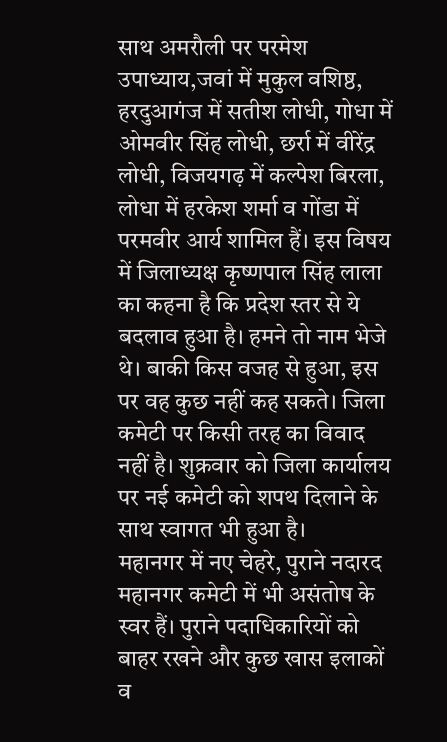साथ अमरौली पर परमेश उपाध्याय,जवां में मुकुल वशिष्ठ, हरदुआगंज में सतीश लोधी, गोधा में ओमवीर सिंह लोधी, छर्रा में वीरेंद्र लोधी, विजयगढ़ में कल्पेश बिरला, लोधा में हरकेश शर्मा व गोंडा में परमवीर आर्य शामिल हैं। इस विषय में जिलाध्यक्ष कृष्णपाल सिंह लाला का कहना है कि प्रदेश स्तर से ये बदलाव हुआ है। हमने तो नाम भेजे थे। बाकी किस वजह से हुआ, इस पर वह कुछ नहीं कह सकते। जिला कमेटी पर किसी तरह का विवाद नहीं है। शुक्रवार को जिला कार्यालय पर नई कमेटी को शपथ दिलाने के साथ स्वागत भी हुआ है।
महानगर में नए चेहरे, पुराने नदारद
महानगर कमेटी में भी असंतोष के स्वर हैं। पुराने पदाधिकारियों को बाहर रखने और कुछ खास इलाकों व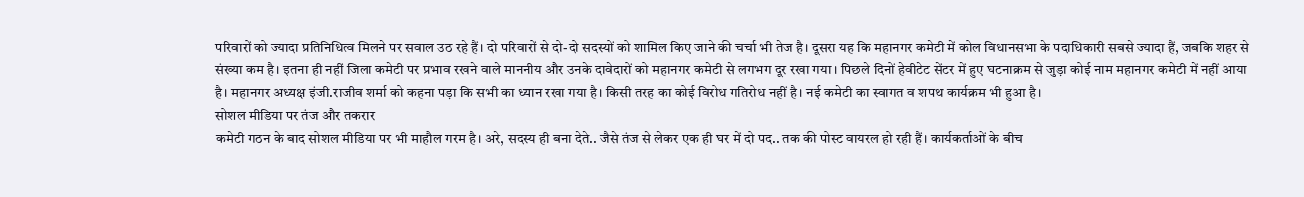परिवारों को ज्यादा प्रतिनिधित्व मिलने पर सवाल उठ रहे हैं। दो परिवारों से दो-दो सदस्यों को शामिल किए जाने की चर्चा भी तेज है। दूसरा यह कि महानगर कमेटी में कोल विधानसभा के पदाधिकारी सबसे ज्यादा हैं, जबकि शहर से संख्या कम है। इतना ही नहीं जिला कमेटी पर प्रभाव रखने वाले माननीय और उनके दावेदारों को महानगर कमेटी से लगभग दूर रखा गया। पिछले दिनों हेवीटेट सेंटर में हुए घटनाक्रम से जुड़ा कोई नाम महानगर कमेटी में नहीं आया है। महानगर अध्यक्ष इंजी.राजीव शर्मा को कहना पड़ा कि सभी का ध्यान रखा गया है। किसी तरह का कोई विरोध गतिरोध नहीं है। नई कमेटी का स्वागत व शपथ कार्यक्रम भी हुआ है।
सोशल मीडिया पर तंज और तकरार
कमेटी गठन के बाद सोशल मीडिया पर भी माहौल गरम है। अरे, सदस्य ही बना देते.. जैसे तंज से लेकर एक ही घर में दो पद.. तक की पोस्ट वायरल हो रही हैं। कार्यकर्ताओं के बीच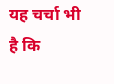यह चर्चा भी है कि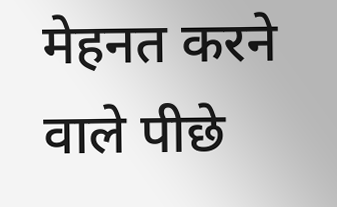मेहनत करने वाले पीछे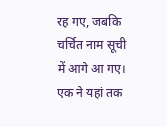रह गए, जबकि चर्चित नाम सूची में आगे आ गए। एक ने यहां तक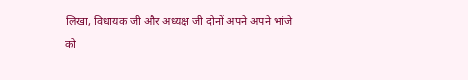लिखा, विधायक जी और अध्यक्ष जी दोनों अपने अपने भांजे को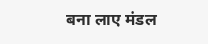बना लाए मंडल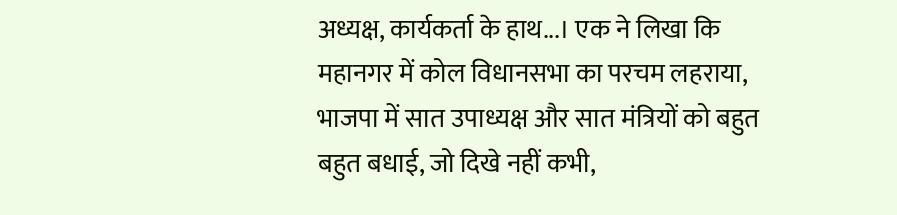अध्यक्ष, कार्यकर्ता के हाथ...। एक ने लिखा कि महानगर में कोल विधानसभा का परचम लहराया, भाजपा में सात उपाध्यक्ष और सात मंत्रियों को बहुत बहुत बधाई, जो दिखे नहीं कभी,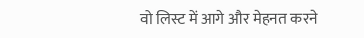वो लिस्ट में आगे और मेहनत करने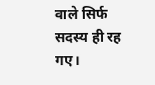वाले सिर्फ सदस्य ही रह गए।